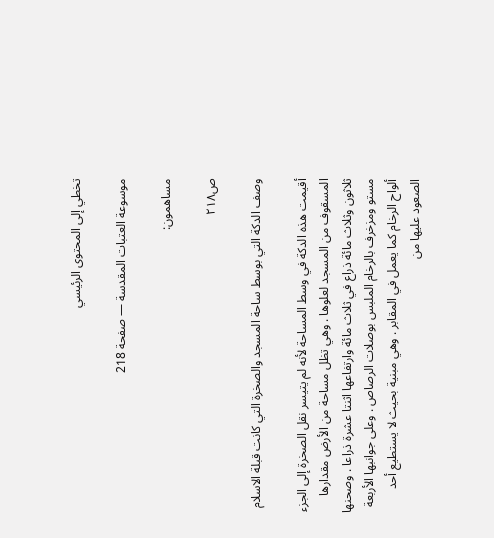تخطي إلى المحتوى الرئيسي

موسوعة العتبات المقدسة — صفحة 218

مساهمون:

ص٢١٨

وصف الدكة التي بوسط ساحة المسجد والصخرة التي كانت قبلة الاسلام

أقيمت هذه الدكة في وسط المساحة لأنه لم يتيسر نقل الصخرة إلى الجزء المسقوف من المسجد لعلوها . وهي تظل مساحة من الأرض مقدارها ثلاثون وثلاث مائة ذراع في ثلاث مائة وارتفاعها اثنتا عشرة ذراعا . وصحنها مستو ومزخرف بالرخام الملبس بوصلات الرصاص . وعلى جوانبها الأربعة ألواح الرخام كما يعمل في المقابر . وهي مبنية بحيث لا يستطيع أحد الصعود عليها من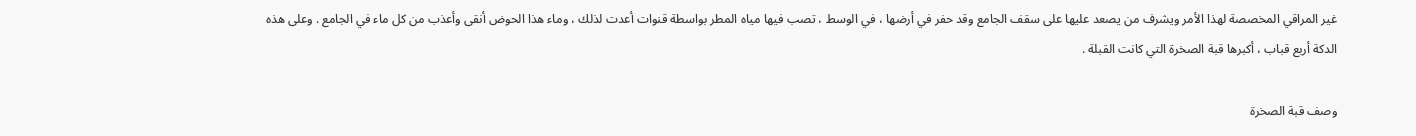غير المراقي المخصصة لهذا الأمر ويشرف من يصعد عليها على سقف الجامع وقد حفر في أرضها ، في الوسط ، تصب فيها مياه المطر بواسطة قنوات أعدت لذلك ، وماء هذا الحوض أنقى وأعذب من كل ماء في الجامع . وعلى هذه الدكة أربع قباب ، أكبرها قبة الصخرة التي كانت القبلة .

وصف قبة الصخرة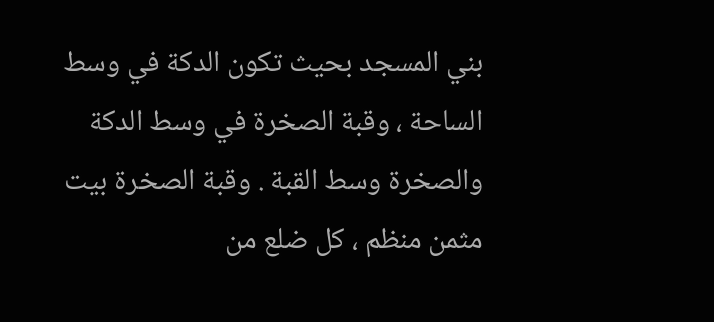بني المسجد بحيث تكون الدكة في وسط الساحة ، وقبة الصخرة في وسط الدكة والصخرة وسط القبة . وقبة الصخرة بيت مثمن منظم ، كل ضلع من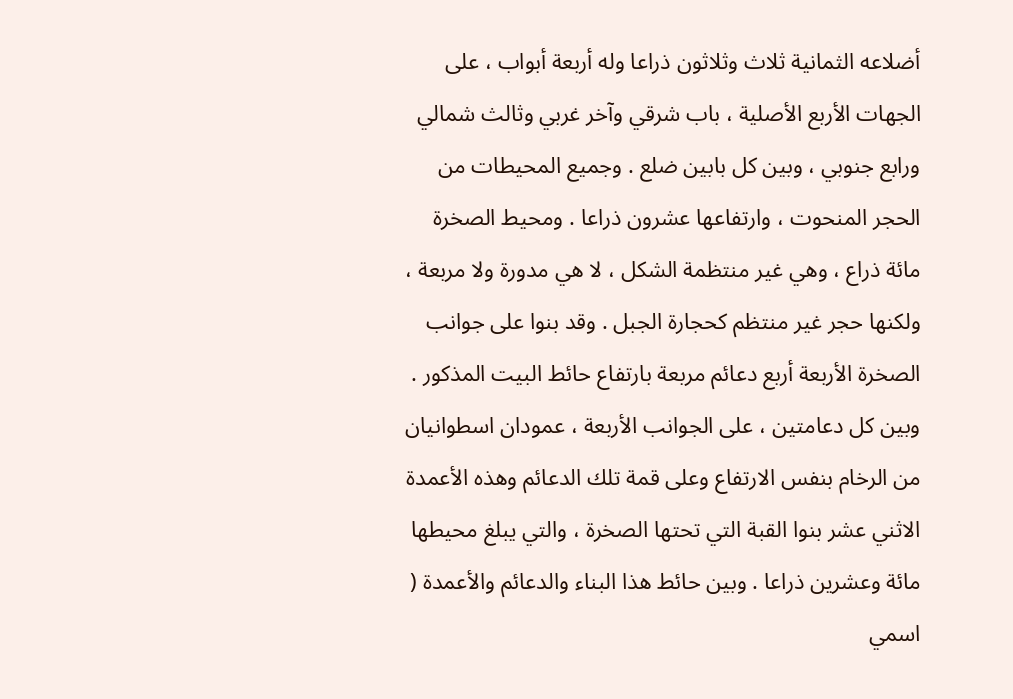أضلاعه الثمانية ثلاث وثلاثون ذراعا وله أربعة أبواب ، على الجهات الأربع الأصلية ، باب شرقي وآخر غربي وثالث شمالي ورابع جنوبي ، وبين كل بابين ضلع . وجميع المحيطات من الحجر المنحوت ، وارتفاعها عشرون ذراعا . ومحيط الصخرة مائة ذراع ، وهي غير منتظمة الشكل ، لا هي مدورة ولا مربعة ، ولكنها حجر غير منتظم كحجارة الجبل . وقد بنوا على جوانب الصخرة الأربعة أربع دعائم مربعة بارتفاع حائط البيت المذكور . وبين كل دعامتين ، على الجوانب الأربعة ، عمودان اسطوانيان من الرخام بنفس الارتفاع وعلى قمة تلك الدعائم وهذه الأعمدة الاثني عشر بنوا القبة التي تحتها الصخرة ، والتي يبلغ محيطها مائة وعشرين ذراعا . وبين حائط هذا البناء والدعائم والأعمدة ( اسمي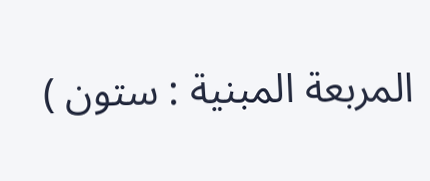المربعة المبنية : ستون )